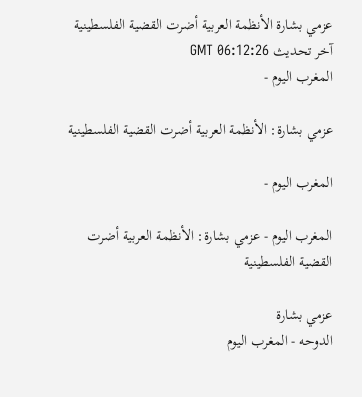عزمي بشارة الأنظمة العربية أضرت القضية الفلسطينية
آخر تحديث GMT 06:12:26
المغرب اليوم -

عزمي بشارة: الأنظمة العربية أضرت القضية الفلسطينية

المغرب اليوم -

المغرب اليوم - عزمي بشارة: الأنظمة العربية أضرت القضية الفلسطينية

عزمي بشارة
الدوحه - المغرب اليوم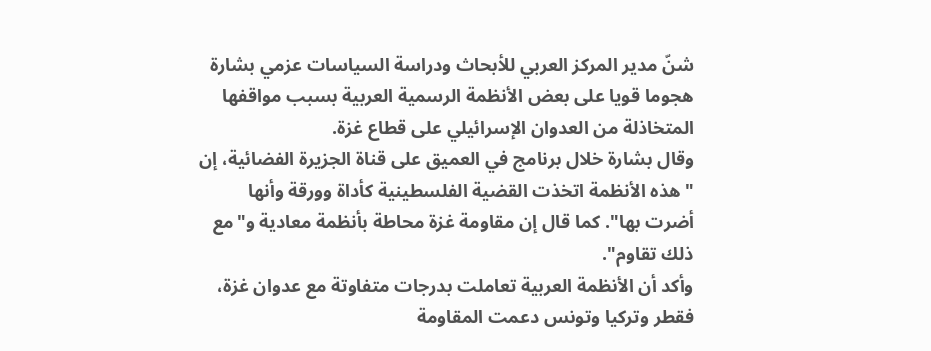شنّ مدير المركز العربي للأبحاث ودراسة السياسات عزمي بشارة هجوما قويا على بعض الأنظمة الرسمية العربية بسبب مواقفها المتخاذلة من العدوان الإسرائيلي على قطاع غزة.
وقال بشارة خلال برنامج في العميق على قناة الجزيرة الفضائية، إن "هذه الأنظمة اتخذت القضية الفلسطينية كأداة وورقة وأنها أضرت بها". كما قال إن مقاومة غزة محاطة بأنظمة معادية و"مع ذلك تقاوم".
وأكد أن الأنظمة العربية تعاملت بدرجات متفاوتة مع عدوان غزة، فقطر وتركيا وتونس دعمت المقاومة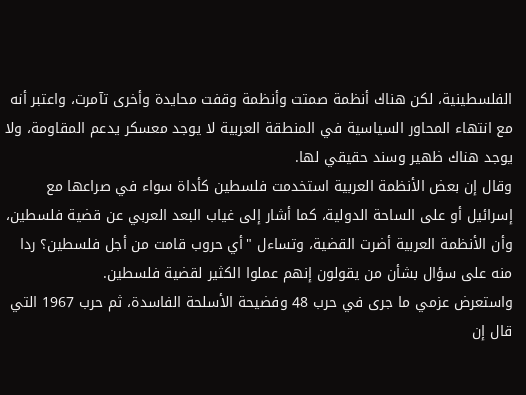الفلسطينية، لكن هناك أنظمة صمتت وأنظمة وقفت محايدة وأخرى تآمرت، واعتبر أنه مع انتهاء المحاور السياسية في المنطقة العربية لا يوجد معسكر يدعم المقاومة، ولا يوجد هناك ظهير وسند حقيقي لها.
وقال إن بعض الأنظمة العربية استخدمت فلسطين كأداة سواء في صراعها مع إسرائيل أو على الساحة الدولية، كما أشار إلى غياب البعد العربي عن قضية فلسطين، وأن الأنظمة العربية أضرت القضية، وتساءل "أي حروب قامت من أجل فلسطين؟ ردا منه على سؤال بشأن من يقولون إنهم عملوا الكثير لقضية فلسطين.
واستعرض عزمي ما جرى في حرب 48 وفضيحة الأسلحة الفاسدة، ثم حرب 1967 التي قال إن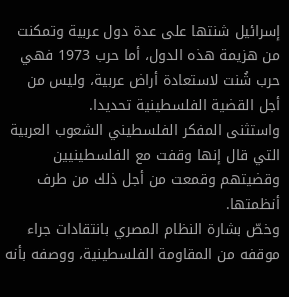إسرائيل شنتها على عدة دول عربية وتمكنت من هزيمة هذه الدول، أما حرب 1973 فهي حرب شُنت لاستعادة أراض عربية، وليس من أجل القضية الفلسطينية تحديدا.
واستثنى المفكر الفلسطيني الشعوب العربية التي قال إنها وقفت مع الفلسطينيين وقضيتهم وقمعت من أجل ذلك من طرف أنظمتها.
وخصّ بشارة النظام المصري بانتقادات جراء موقفه من المقاومة الفلسطينية، ووصفه بأنه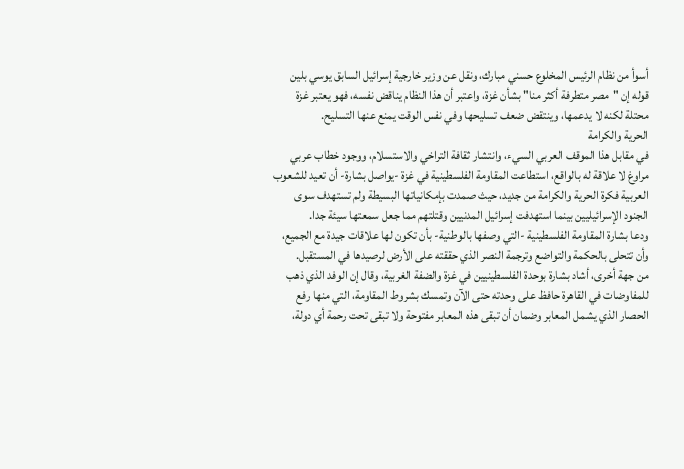أسوأ من نظام الرئيس المخلوع حسني مبارك، ونقل عن وزير خارجية إسرائيل السابق يوسي بلين قوله إن "مصر متطرفة أكثر منا" بشأن غزة، واعتبر أن هذا النظام يناقض نفسه، فهو يعتبر غزة محتلة لكنه لا يدعمها، وينتقض ضعف تسليحها وفي نفس الوقت يمنع عنها التسليح.
الحرية والكرامة
في مقابل هذا الموقف العربي السيء، وانتشار ثقافة التراخي والاستسلام، ووجود خطاب عربي مراوغ لا علاقة له بالواقع، استطاعت المقاومة الفلسطينية في غزة -يواصل بشارة- أن تعيد للشعوب العربية فكرة الحرية والكرامة من جديد، حيث صمدت بإمكانياتها البسيطة ولم تستهدف سوى الجنود الإسرائيليين بينما استهدفت إسرائيل المدنيين وقتلتهم مما جعل سمعتها سيئة جدا.
ودعا بشارة المقاومة الفلسطينية -التي وصفها بالوطنية- بأن تكون لها علاقات جيدة مع الجميع، وأن تتحلى بالحكمة والتواضع وترجمة النصر الذي حققته على الأرض لرصيدها في المستقبل.
من جهة أخرى، أشاد بشارة بوحدة الفلسطينيين في غزة والضفة الغربية، وقال إن الوفد الذي ذهب للمفاوضات في القاهرة حافظ على وحدته حتى الآن وتمسك بشروط المقاومة، التي منها رفع الحصار الذي يشمل المعابر وضمان أن تبقى هذه المعابر مفتوحة ولا تبقى تحت رحمة أي دولة،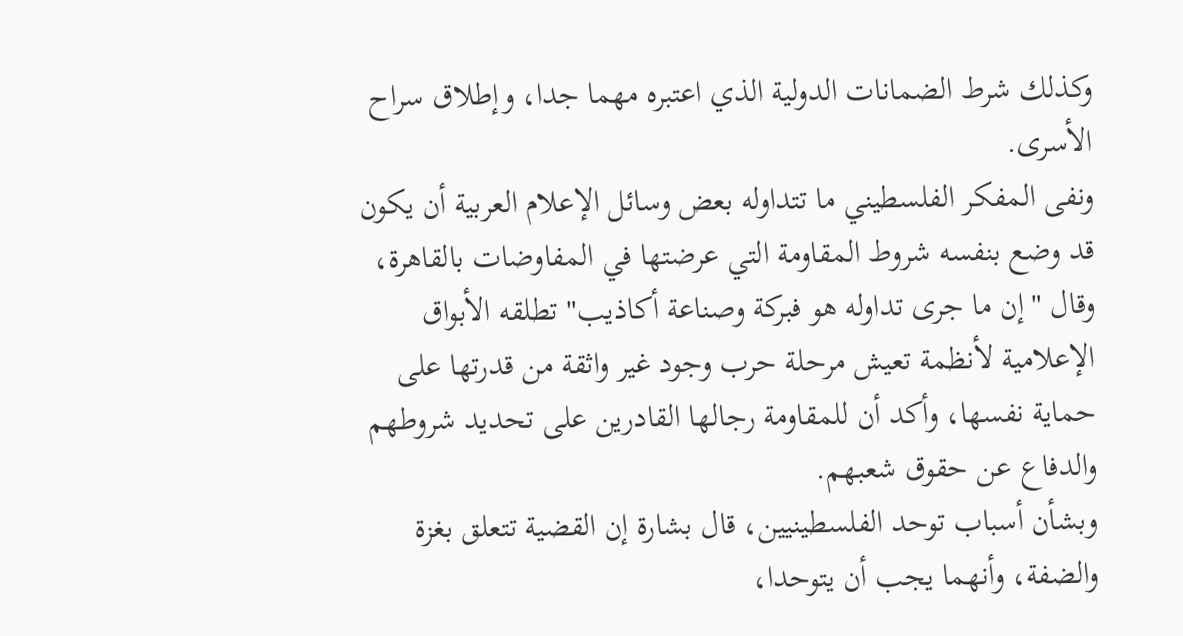وكذلك شرط الضمانات الدولية الذي اعتبره مهما جدا، وإطلاق سراح الأسرى.
ونفى المفكر الفلسطيني ما تتداوله بعض وسائل الإعلام العربية أن يكون قد وضع بنفسه شروط المقاومة التي عرضتها في المفاوضات بالقاهرة، وقال "إن ما جرى تداوله هو فبركة وصناعة أكاذيب" تطلقه الأبواق الإعلامية لأنظمة تعيش مرحلة حرب وجود غير واثقة من قدرتها على حماية نفسها، وأكد أن للمقاومة رجالها القادرين على تحديد شروطهم والدفاع عن حقوق شعبهم.
وبشأن أسباب توحد الفلسطينيين، قال بشارة إن القضية تتعلق بغزة والضفة، وأنهما يجب أن يتوحدا،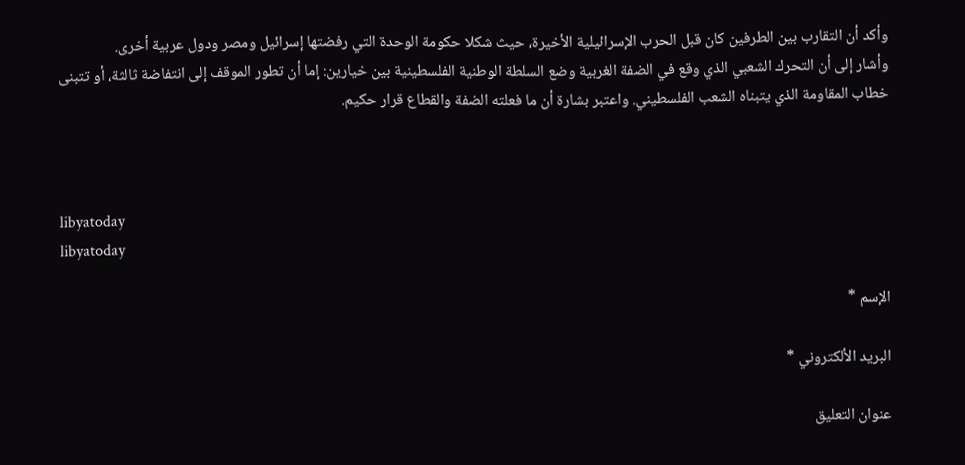وأكد أن التقارب بين الطرفين كان قبل الحرب الإسرائيلية الأخيرة، حيث شكلا حكومة الوحدة التي رفضتها إسرائيل ومصر ودول عربية أخرى.
وأشار إلى أن التحرك الشعبي الذي وقع في الضفة الغربية وضع السلطة الوطنية الفلسطينية بين خيارين: إما أن تطور الموقف إلى انتفاضة ثالثة، أو تتبنى خطاب المقاومة الذي يتبناه الشعب الفلسطيني. واعتبر بشارة أن ما فعلته الضفة والقطاع قرار حكيم.



libyatoday
libyatoday

الإسم *

البريد الألكتروني *

عنوان التعليق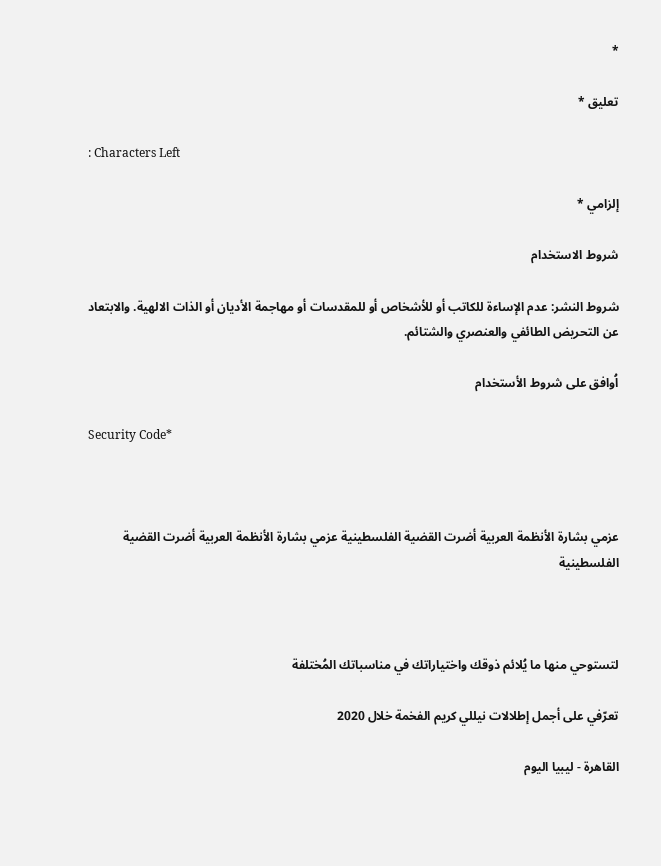*

تعليق *

: Characters Left

إلزامي *

شروط الاستخدام

شروط النشر: عدم الإساءة للكاتب أو للأشخاص أو للمقدسات أو مهاجمة الأديان أو الذات الالهية. والابتعاد عن التحريض الطائفي والعنصري والشتائم.

اُوافق على شروط الأستخدام

Security Code*



عزمي بشارة الأنظمة العربية أضرت القضية الفلسطينية عزمي بشارة الأنظمة العربية أضرت القضية الفلسطينية



لتستوحي منها ما يُلائم ذوقك واختياراتك في مناسباتك المُختلفة

تعرّفي على أجمل إطلالات نيللي كريم الفخمة خلال 2020

القاهرة - ليبيا اليوم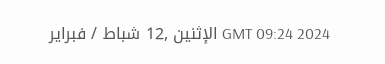GMT 09:24 2024 الإثنين ,12 شباط / فبراير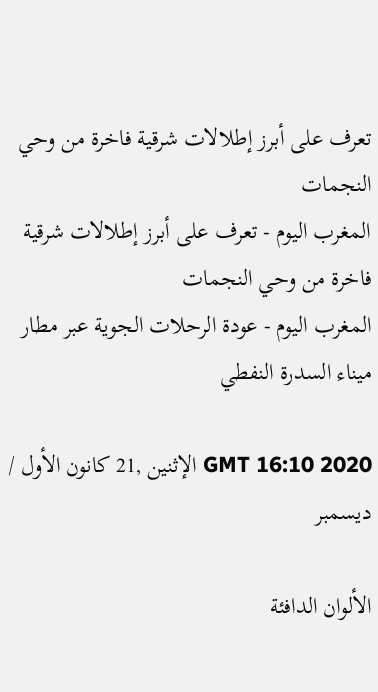تعرف على أبرز إطلالات شرقية فاخرة من وحي النجمات
المغرب اليوم - تعرف على أبرز إطلالات شرقية فاخرة من وحي النجمات
المغرب اليوم - عودة الرحلات الجوية عبر مطار ميناء السدرة النفطي

GMT 16:10 2020 الإثنين ,21 كانون الأول / ديسمبر

الألوان الدافئة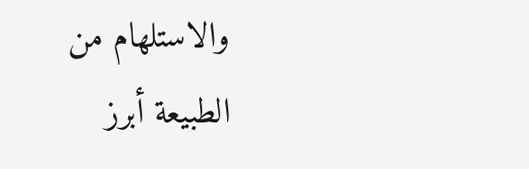والاستلهام من الطبيعة أبرز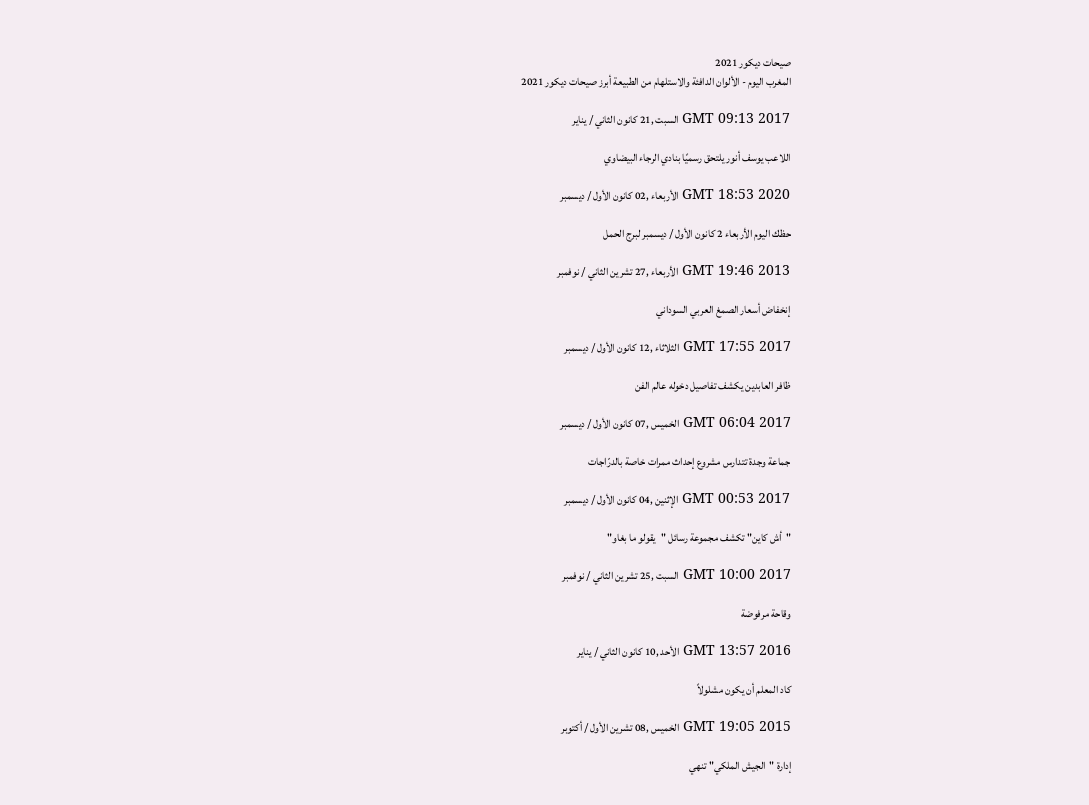صيحات ديكور 2021
المغرب اليوم - الألوان الدافئة والاستلهام من الطبيعة أبرز صيحات ديكور 2021

GMT 09:13 2017 السبت ,21 كانون الثاني / يناير

اللاعب يوسف أنور يلتحق رسميًا بنادي الرجاء البيضاوي

GMT 18:53 2020 الأربعاء ,02 كانون الأول / ديسمبر

حظك اليوم الأربعاء 2 كانون الأول / ديسمبر لبرج الحمل

GMT 19:46 2013 الأربعاء ,27 تشرين الثاني / نوفمبر

إنخفاض أسعار الصمغ العربي السوداني

GMT 17:55 2017 الثلاثاء ,12 كانون الأول / ديسمبر

ظافر العابدين يكشف تفاصيل دخوله عالم الفن

GMT 06:04 2017 الخميس ,07 كانون الأول / ديسمبر

جماعة وجدة تتدارس مشروع إحداث ممرات خاصة بالدرّاجات

GMT 00:53 2017 الإثنين ,04 كانون الأول / ديسمبر

"أش كاين" تكشف مجموعة رسائل "يقولو ما بغاو"

GMT 10:00 2017 السبت ,25 تشرين الثاني / نوفمبر

وقاحة مرفوضة

GMT 13:57 2016 الأحد ,10 كانون الثاني / يناير

كاد المعلم أن يكون مشلولاً

GMT 19:05 2015 الخميس ,08 تشرين الأول / أكتوبر

إدارة "الجيش الملكي" تنهي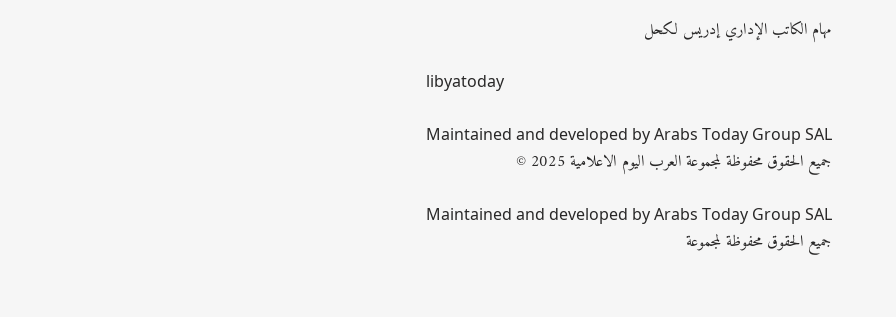مهام الكاتب الإداري إدريس لكحل

libyatoday

Maintained and developed by Arabs Today Group SAL
جميع الحقوق محفوظة لمجموعة العرب اليوم الاعلامية 2025 ©

Maintained and developed by Arabs Today Group SAL
جميع الحقوق محفوظة لمجموعة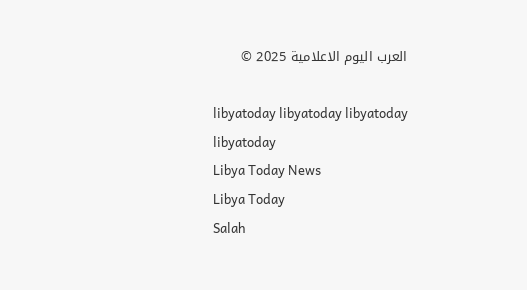العرب اليوم الاعلامية 2025 ©

libyatoday libyatoday libyatoday libyatoday
Libya Today News
Libya Today
Salah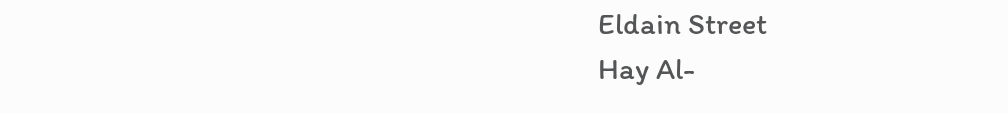Eldain Street
Hay Al-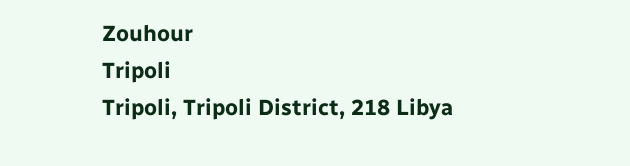Zouhour
Tripoli
Tripoli, Tripoli District, 218 Libya